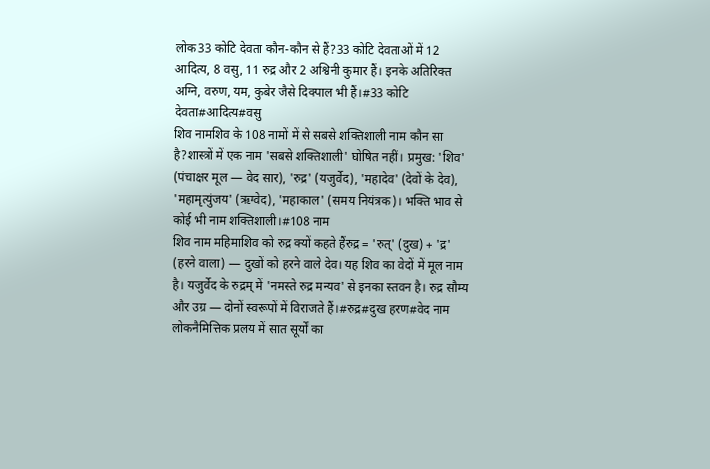लोक33 कोटि देवता कौन-कौन से हैं?33 कोटि देवताओं में 12 आदित्य, 8 वसु, 11 रुद्र और 2 अश्विनी कुमार हैं। इनके अतिरिक्त अग्नि, वरुण, यम, कुबेर जैसे दिक्पाल भी हैं।#33 कोटि देवता#आदित्य#वसु
शिव नामशिव के 108 नामों में से सबसे शक्तिशाली नाम कौन सा है?शास्त्रों में एक नाम 'सबसे शक्तिशाली' घोषित नहीं। प्रमुख: 'शिव' (पंचाक्षर मूल — वेद सार), 'रुद्र' (यजुर्वेद), 'महादेव' (देवों के देव), 'महामृत्युंजय' (ऋग्वेद), 'महाकाल' (समय नियंत्रक)। भक्ति भाव से कोई भी नाम शक्तिशाली।#108 नाम
शिव नाम महिमाशिव को रुद्र क्यों कहते हैंरुद्र = 'रुत्' (दुख) + 'द्र' (हरने वाला) — दुखों को हरने वाले देव। यह शिव का वेदों में मूल नाम है। यजुर्वेद के रुद्रम् में 'नमस्ते रुद्र मन्यव' से इनका स्तवन है। रुद्र सौम्य और उग्र — दोनों स्वरूपों में विराजते हैं।#रुद्र#दुख हरण#वेद नाम
लोकनैमित्तिक प्रलय में सात सूर्यों का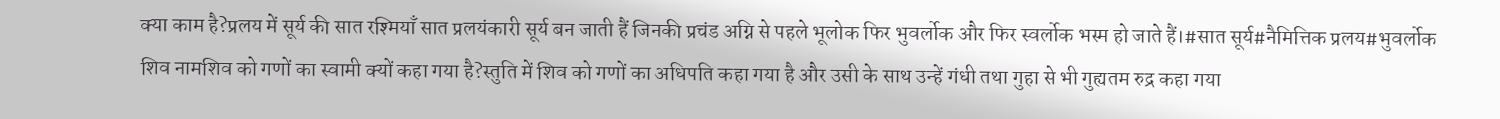क्या काम है?प्रलय में सूर्य की सात रश्मियाँ सात प्रलयंकारी सूर्य बन जाती हैं जिनकी प्रचंड अग्नि से पहले भूलोक फिर भुवर्लोक और फिर स्वर्लोक भस्म हो जाते हैं।#सात सूर्य#नैमित्तिक प्रलय#भुवर्लोक
शिव नामशिव को गणों का स्वामी क्यों कहा गया है?स्तुति में शिव को गणों का अधिपति कहा गया है और उसी के साथ उन्हें गंधी तथा गुहा से भी गुह्यतम रुद्र कहा गया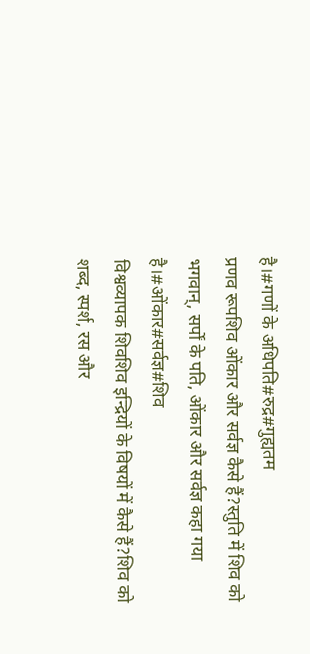है।#गणों के अधिपति#रुद्र#गुह्यतम
प्रणव रूपशिव ओंकार और सर्वज्ञ कैसे हैं?स्तुति में शिव को भगवान्, सर्पों के पति, ओंकार और सर्वज्ञ कहा गया है।#ओंकार#सर्वज्ञ#शिव
विश्वव्यापक शिवशिव इन्द्रियों के विषयों में कैसे हैं?शिव को शब्द, स्पर्श, रस और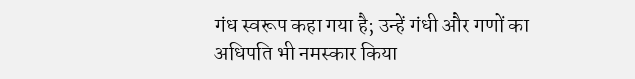गंध स्वरूप कहा गया है; उन्हें गंधी और गणों का अधिपति भी नमस्कार किया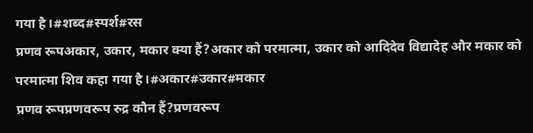गया है।#शब्द#स्पर्श#रस
प्रणव रूपअकार, उकार, मकार क्या हैं?अकार को परमात्मा, उकार को आदिदेव विद्यादेह और मकार को परमात्मा शिव कहा गया है।#अकार#उकार#मकार
प्रणव रूपप्रणवरूप रुद्र कौन हैं?प्रणवरूप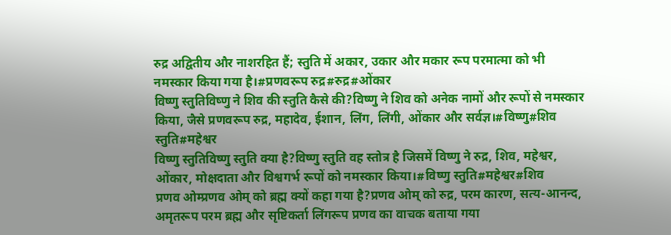रुद्र अद्वितीय और नाशरहित हैं; स्तुति में अकार, उकार और मकार रूप परमात्मा को भी नमस्कार किया गया है।#प्रणवरूप रुद्र#रुद्र#ओंकार
विष्णु स्तुतिविष्णु ने शिव की स्तुति कैसे की?विष्णु ने शिव को अनेक नामों और रूपों से नमस्कार किया, जैसे प्रणवरूप रुद्र, महादेव, ईशान, लिंग, लिंगी, ओंकार और सर्वज्ञ।#विष्णु#शिव स्तुति#महेश्वर
विष्णु स्तुतिविष्णु स्तुति क्या है?विष्णु स्तुति वह स्तोत्र है जिसमें विष्णु ने रुद्र, शिव, महेश्वर, ओंकार, मोक्षदाता और विश्वगर्भ रूपों को नमस्कार किया।#विष्णु स्तुति#महेश्वर#शिव
प्रणव ओम्प्रणव ओम् को ब्रह्म क्यों कहा गया है?प्रणव ओम् को रुद्र, परम कारण, सत्य-आनन्द, अमृतरूप परम ब्रह्म और सृष्टिकर्ता लिंगरूप प्रणव का वाचक बताया गया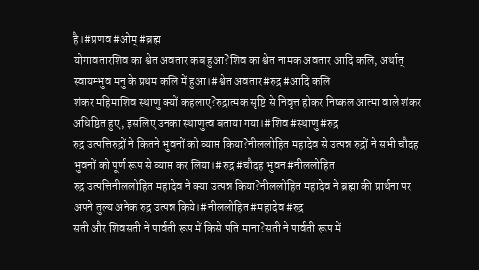है।#प्रणव#ओम्#ब्रह्म
योगावतारशिव का श्वेत अवतार कब हुआ?शिव का श्वेत नामक अवतार आदि कलि, अर्थात् स्वायम्भुव मनु के प्रथम कलि में हुआ।#श्वेत अवतार#रुद्र#आदि कलि
शंकर महिमाशिव स्थाणु क्यों कहलाए?रुद्रात्मक सृष्टि से निवृत्त होकर निष्कल आत्मा वाले शंकर अधिष्ठित हुए, इसलिए उनका स्थाणुत्व बताया गया।#शिव#स्थाणु#रुद्र
रुद्र उत्पत्तिरुद्रों ने कितने भुवनों को व्याप्त किया?नीललोहित महादेव से उत्पन्न रुद्रों ने सभी चौदह भुवनों को पूर्ण रूप से व्याप्त कर लिया।#रुद्र#चौदह भुवन#नीललोहित
रुद्र उत्पत्तिनीललोहित महादेव ने क्या उत्पन्न किया?नीललोहित महादेव ने ब्रह्मा की प्रार्थना पर अपने तुल्य अनेक रुद्र उत्पन्न किये।#नीललोहित#महादेव#रुद्र
सती और शिवसती ने पार्वती रूप में किसे पति माना?सती ने पार्वती रूप में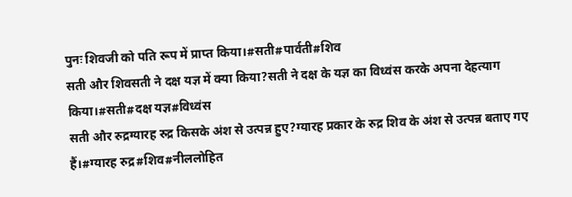पुनः शिवजी को पति रूप में प्राप्त किया।#सती#पार्वती#शिव
सती और शिवसती ने दक्ष यज्ञ में क्या किया?सती ने दक्ष के यज्ञ का विध्वंस करके अपना देहत्याग किया।#सती#दक्ष यज्ञ#विध्वंस
सती और रुद्रग्यारह रुद्र किसके अंश से उत्पन्न हुए?ग्यारह प्रकार के रुद्र शिव के अंश से उत्पन्न बताए गए हैं।#ग्यारह रुद्र#शिव#नीललोहित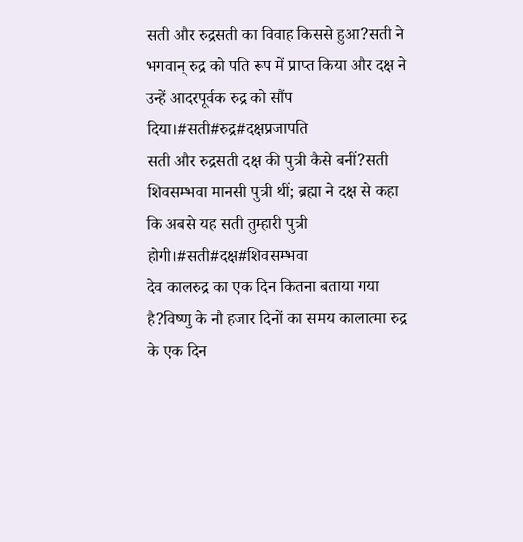सती और रुद्रसती का विवाह किससे हुआ?सती ने भगवान् रुद्र को पति रूप में प्राप्त किया और दक्ष ने उन्हें आदरपूर्वक रुद्र को सौंप दिया।#सती#रुद्र#दक्षप्रजापति
सती और रुद्रसती दक्ष की पुत्री कैसे बनीं?सती शिवसम्भवा मानसी पुत्री थीं; ब्रह्मा ने दक्ष से कहा कि अबसे यह सती तुम्हारी पुत्री होगी।#सती#दक्ष#शिवसम्भवा
देव कालरुद्र का एक दिन कितना बताया गया है?विष्णु के नौ हजार दिनों का समय कालात्मा रुद्र के एक दिन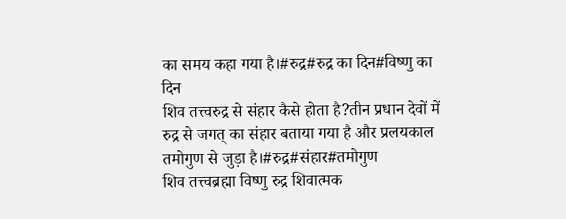का समय कहा गया है।#रुद्र#रुद्र का दिन#विष्णु का दिन
शिव तत्त्वरुद्र से संहार कैसे होता है?तीन प्रधान देवों में रुद्र से जगत् का संहार बताया गया है और प्रलयकाल तमोगुण से जुड़ा है।#रुद्र#संहार#तमोगुण
शिव तत्त्वब्रह्मा विष्णु रुद्र शिवात्मक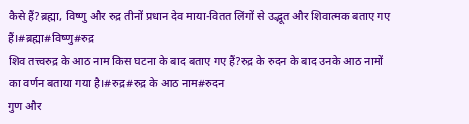कैसे हैं?ब्रह्मा, विष्णु और रुद्र तीनों प्रधान देव माया-वितत लिंगों से उद्भूत और शिवात्मक बताए गए हैं।#ब्रह्मा#विष्णु#रुद्र
शिव तत्त्वरुद्र के आठ नाम किस घटना के बाद बताए गए हैं?रुद्र के रुदन के बाद उनके आठ नामों का वर्णन बताया गया है।#रुद्र#रुद्र के आठ नाम#रुदन
गुण और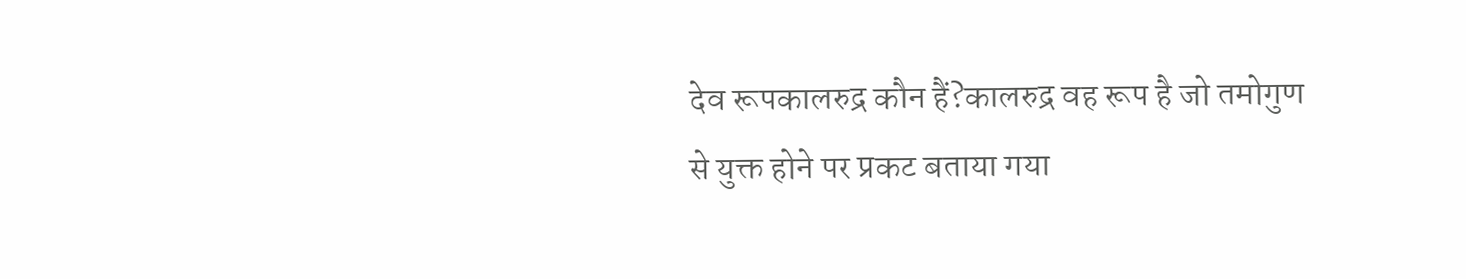देव रूपकालरुद्र कौन हैं?कालरुद्र वह रूप है जो तमोगुण से युक्त होने पर प्रकट बताया गया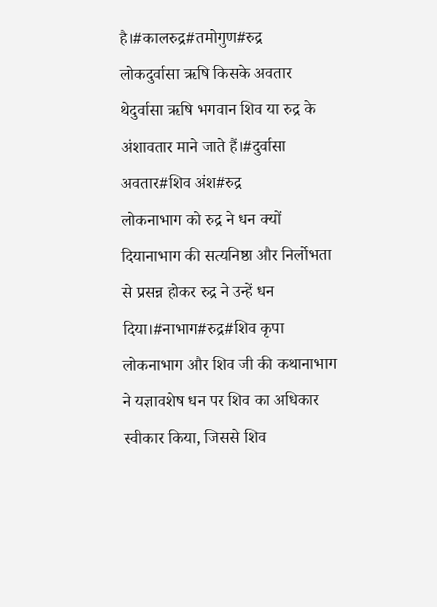है।#कालरुद्र#तमोगुण#रुद्र
लोकदुर्वासा ऋषि किसके अवतार थेदुर्वासा ऋषि भगवान शिव या रुद्र के अंशावतार माने जाते हैं।#दुर्वासा अवतार#शिव अंश#रुद्र
लोकनाभाग को रुद्र ने धन क्यों दियानाभाग की सत्यनिष्ठा और निर्लोभता से प्रसन्न होकर रुद्र ने उन्हें धन दिया।#नाभाग#रुद्र#शिव कृपा
लोकनाभाग और शिव जी की कथानाभाग ने यज्ञावशेष धन पर शिव का अधिकार स्वीकार किया, जिससे शिव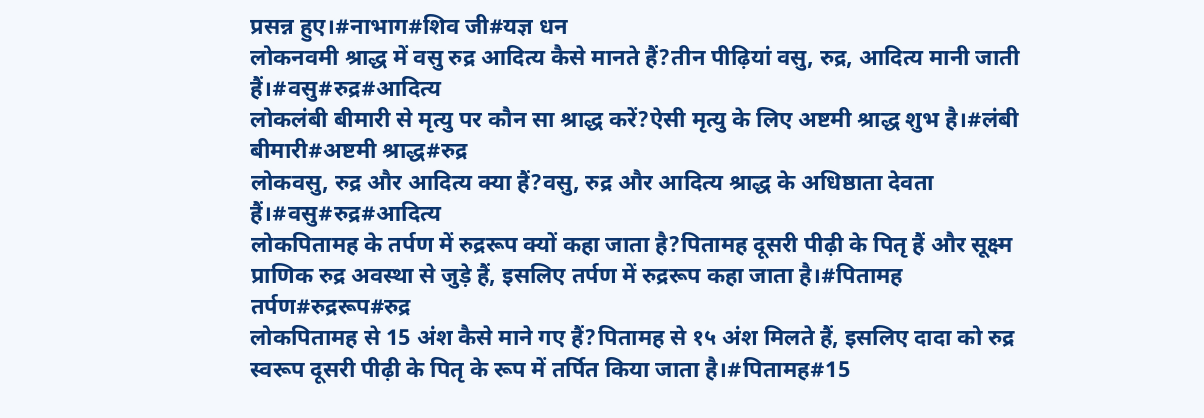प्रसन्न हुए।#नाभाग#शिव जी#यज्ञ धन
लोकनवमी श्राद्ध में वसु रुद्र आदित्य कैसे मानते हैं?तीन पीढ़ियां वसु, रुद्र, आदित्य मानी जाती हैं।#वसु#रुद्र#आदित्य
लोकलंबी बीमारी से मृत्यु पर कौन सा श्राद्ध करें?ऐसी मृत्यु के लिए अष्टमी श्राद्ध शुभ है।#लंबी बीमारी#अष्टमी श्राद्ध#रुद्र
लोकवसु, रुद्र और आदित्य क्या हैं?वसु, रुद्र और आदित्य श्राद्ध के अधिष्ठाता देवता हैं।#वसु#रुद्र#आदित्य
लोकपितामह के तर्पण में रुद्ररूप क्यों कहा जाता है?पितामह दूसरी पीढ़ी के पितृ हैं और सूक्ष्म प्राणिक रुद्र अवस्था से जुड़े हैं, इसलिए तर्पण में रुद्ररूप कहा जाता है।#पितामह तर्पण#रुद्ररूप#रुद्र
लोकपितामह से 15 अंश कैसे माने गए हैं?पितामह से १५ अंश मिलते हैं, इसलिए दादा को रुद्र स्वरूप दूसरी पीढ़ी के पितृ के रूप में तर्पित किया जाता है।#पितामह#15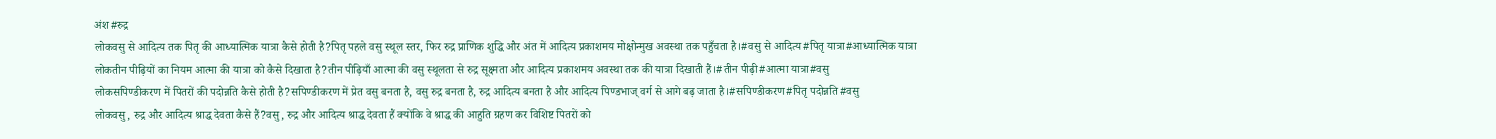अंश#रुद्र
लोकवसु से आदित्य तक पितृ की आध्यात्मिक यात्रा कैसे होती है?पितृ पहले वसु स्थूल स्तर, फिर रुद्र प्राणिक शुद्धि और अंत में आदित्य प्रकाशमय मोक्षोन्मुख अवस्था तक पहुँचता है।#वसु से आदित्य#पितृ यात्रा#आध्यात्मिक यात्रा
लोकतीन पीढ़ियों का नियम आत्मा की यात्रा को कैसे दिखाता है?तीन पीढ़ियाँ आत्मा की वसु स्थूलता से रुद्र सूक्ष्मता और आदित्य प्रकाशमय अवस्था तक की यात्रा दिखाती हैं।#तीन पीढ़ी#आत्मा यात्रा#वसु
लोकसपिण्डीकरण में पितरों की पदोन्नति कैसे होती है?सपिण्डीकरण में प्रेत वसु बनता है, वसु रुद्र बनता है, रुद्र आदित्य बनता है और आदित्य पिण्डभाज् वर्ग से आगे बढ़ जाता है।#सपिण्डीकरण#पितृ पदोन्नति#वसु
लोकवसु, रुद्र और आदित्य श्राद्ध देवता कैसे हैं?वसु, रुद्र और आदित्य श्राद्ध देवता हैं क्योंकि वे श्राद्ध की आहुति ग्रहण कर विशिष्ट पितरों को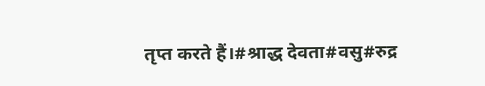तृप्त करते हैं।#श्राद्ध देवता#वसु#रुद्र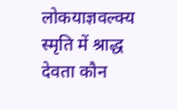लोकयाज्ञवल्क्य स्मृति में श्राद्ध देवता कौन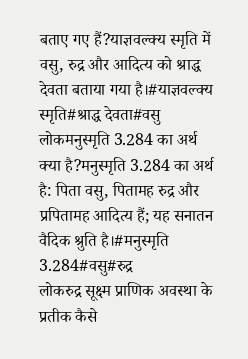बताए गए हैं?याज्ञवल्क्य स्मृति में वसु, रुद्र और आदित्य को श्राद्ध देवता बताया गया है।#याज्ञवल्क्य स्मृति#श्राद्ध देवता#वसु
लोकमनुस्मृति 3.284 का अर्थ क्या है?मनुस्मृति 3.284 का अर्थ है: पिता वसु, पितामह रुद्र और प्रपितामह आदित्य हैं; यह सनातन वैदिक श्रुति है।#मनुस्मृति 3.284#वसु#रुद्र
लोकरुद्र सूक्ष्म प्राणिक अवस्था के प्रतीक कैसे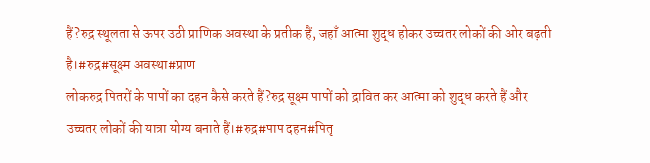हैं?रुद्र स्थूलता से ऊपर उठी प्राणिक अवस्था के प्रतीक हैं, जहाँ आत्मा शुद्ध होकर उच्चतर लोकों की ओर बढ़ती है।#रुद्र#सूक्ष्म अवस्था#प्राण
लोकरुद्र पितरों के पापों का दहन कैसे करते हैं?रुद्र सूक्ष्म पापों को द्रावित कर आत्मा को शुद्ध करते हैं और उच्चतर लोकों की यात्रा योग्य बनाते हैं।#रुद्र#पाप दहन#पितृ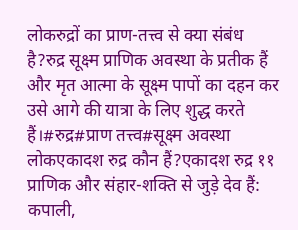लोकरुद्रों का प्राण-तत्त्व से क्या संबंध है?रुद्र सूक्ष्म प्राणिक अवस्था के प्रतीक हैं और मृत आत्मा के सूक्ष्म पापों का दहन कर उसे आगे की यात्रा के लिए शुद्ध करते हैं।#रुद्र#प्राण तत्त्व#सूक्ष्म अवस्था
लोकएकादश रुद्र कौन हैं?एकादश रुद्र ११ प्राणिक और संहार-शक्ति से जुड़े देव हैं: कपाली,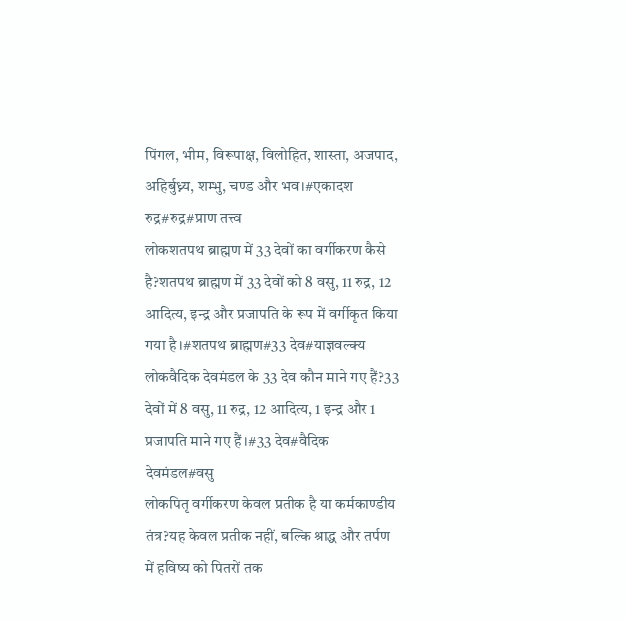पिंगल, भीम, विरूपाक्ष, विलोहित, शास्ता, अजपाद, अहिर्बुध्न्य, शम्भु, चण्ड और भव।#एकादश रुद्र#रुद्र#प्राण तत्त्व
लोकशतपथ ब्राह्मण में 33 देवों का वर्गीकरण कैसे है?शतपथ ब्राह्मण में 33 देवों को 8 वसु, 11 रुद्र, 12 आदित्य, इन्द्र और प्रजापति के रूप में वर्गीकृत किया गया है।#शतपथ ब्राह्मण#33 देव#याज्ञवल्क्य
लोकवैदिक देवमंडल के 33 देव कौन माने गए हैं?33 देवों में 8 वसु, 11 रुद्र, 12 आदित्य, 1 इन्द्र और 1 प्रजापति माने गए हैं।#33 देव#वैदिक देवमंडल#वसु
लोकपितृ वर्गीकरण केवल प्रतीक है या कर्मकाण्डीय तंत्र?यह केवल प्रतीक नहीं, बल्कि श्राद्ध और तर्पण में हविष्य को पितरों तक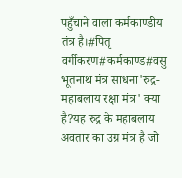पहुँचाने वाला कर्मकाण्डीय तंत्र है।#पितृ वर्गीकरण#कर्मकाण्ड#वसु
भूतनाथ मंत्र साधना'रुद्र-महाबलाय रक्षा मंत्र' क्या है?यह रुद्र के महाबलाय अवतार का उग्र मंत्र है जो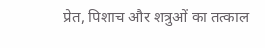प्रेत, पिशाच और शत्रुओं का तत्काल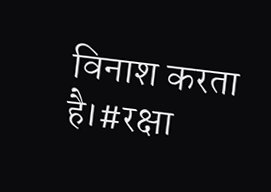विनाश करता है।#रक्षा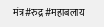मंत्र#रुद्र#महाबलाय